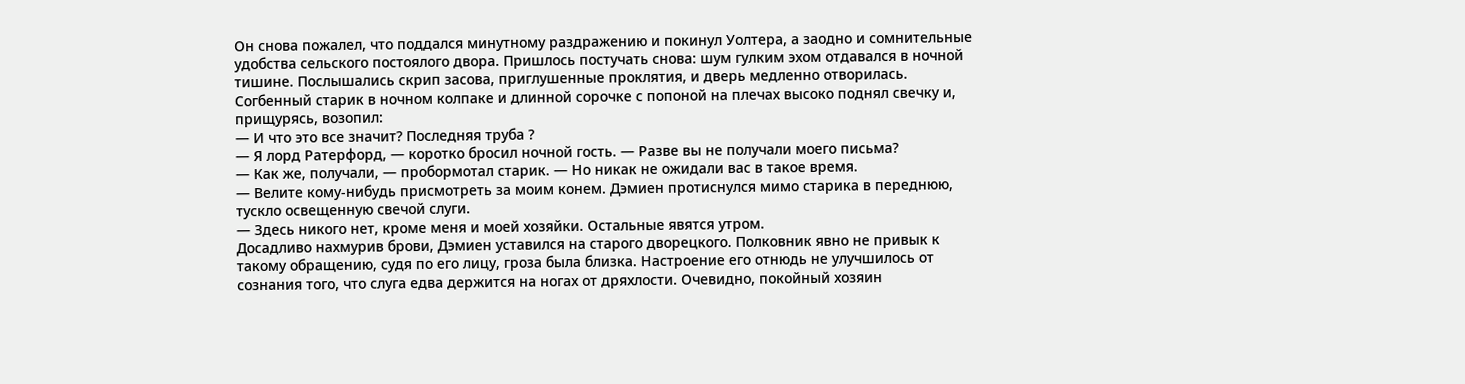Он снова пожалел, что поддался минутному раздражению и покинул Уолтера, а заодно и сомнительные удобства сельского постоялого двора. Пришлось постучать снова: шум гулким эхом отдавался в ночной тишине. Послышались скрип засова, приглушенные проклятия, и дверь медленно отворилась. Согбенный старик в ночном колпаке и длинной сорочке с попоной на плечах высоко поднял свечку и, прищурясь, возопил:
— И что это все значит? Последняя труба ?
— Я лорд Ратерфорд, — коротко бросил ночной гость. — Разве вы не получали моего письма?
— Как же, получали, — пробормотал старик. — Но никак не ожидали вас в такое время.
— Велите кому-нибудь присмотреть за моим конем. Дэмиен протиснулся мимо старика в переднюю, тускло освещенную свечой слуги.
— Здесь никого нет, кроме меня и моей хозяйки. Остальные явятся утром.
Досадливо нахмурив брови, Дэмиен уставился на старого дворецкого. Полковник явно не привык к такому обращению, судя по его лицу, гроза была близка. Настроение его отнюдь не улучшилось от сознания того, что слуга едва держится на ногах от дряхлости. Очевидно, покойный хозяин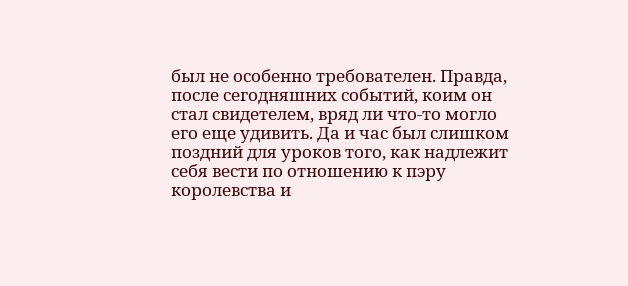был не особенно требователен. Правда, после сегодняшних событий, коим он стал свидетелем, вряд ли что-то могло его еще удивить. Да и час был слишком поздний для уроков того, как надлежит себя вести по отношению к пэру королевства и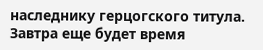наследнику герцогского титула. Завтра еще будет время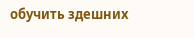обучить здешних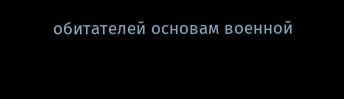обитателей основам военной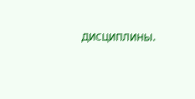дисциплины.